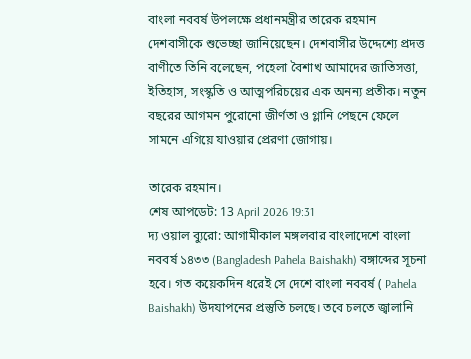বাংলা নববর্ষ উপলক্ষে প্রধানমন্ত্রীর তারেক রহমান দেশবাসীকে শুভেচ্ছা জানিয়েছেন। দেশবাসীর উদ্দেশ্যে প্রদত্ত বাণীতে তিনি বলেছেন, পহেলা বৈশাখ আমাদের জাতিসত্তা, ইতিহাস, সংস্কৃতি ও আত্মপরিচয়ের এক অনন্য প্রতীক। নতুন বছরের আগমন পুরোনো জীর্ণতা ও গ্লানি পেছনে ফেলে সামনে এগিয়ে যাওয়ার প্রেরণা জোগায়।

তারেক রহমান।
শেষ আপডেট: 13 April 2026 19:31
দ্য ওয়াল ব্যুরো: আগামীকাল মঙ্গলবার বাংলাদেশে বাংলা নববর্ষ ১৪৩৩ (Bangladesh Pahela Baishakh) বঙ্গাব্দের সূচনা হবে। গত কয়েকদিন ধরেই সে দেশে বাংলা নববর্ষ ( Pahela Baishakh) উদযাপনের প্রস্তুতি চলছে। তবে চলতে জ্বালানি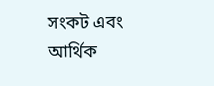সংকট এবং আর্থিক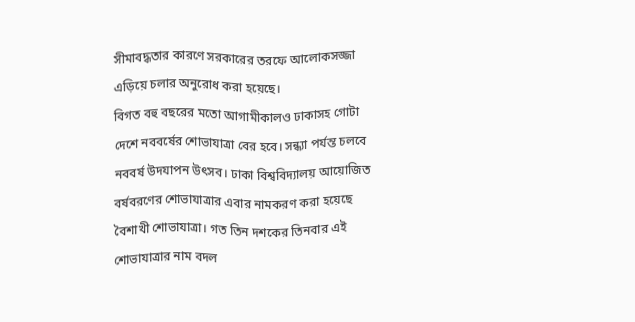সীমাবদ্ধতার কারণে সরকারের তরফে আলোকসজ্জা এড়িয়ে চলার অনুরোধ করা হয়েছে।
বিগত বহু বছরের মতো আগামীকালও ঢাকাসহ গোটা দেশে নববর্ষের শোভাযাত্রা বের হবে। সন্ধ্যা পর্যন্ত চলবে নববর্ষ উদযাপন উৎসব। ঢাকা বিশ্ববিদ্যালয় আয়োজিত বর্ষবরণের শোভাযাত্রার এবার নামকরণ করা হয়েছে বৈশাখী শোভাযাত্রা। গত তিন দশকের তিনবার এই শোভাযাত্রার নাম বদল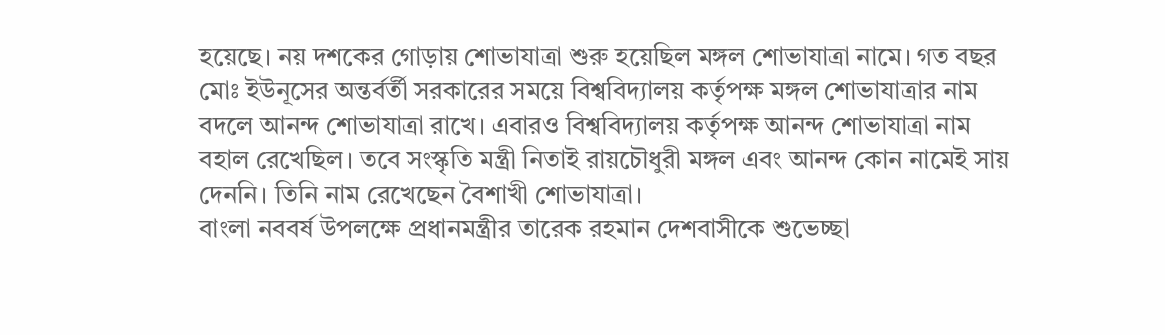হয়েছে। নয় দশকের গোড়ায় শোভাযাত্রা শুরু হয়েছিল মঙ্গল শোভাযাত্রা নামে। গত বছর মোঃ ইউনূসের অন্তর্বর্তী সরকারের সময়ে বিশ্ববিদ্যালয় কর্তৃপক্ষ মঙ্গল শোভাযাত্রার নাম বদলে আনন্দ শোভাযাত্রা রাখে। এবারও বিশ্ববিদ্যালয় কর্তৃপক্ষ আনন্দ শোভাযাত্রা নাম বহাল রেখেছিল। তবে সংস্কৃতি মন্ত্রী নিতাই রায়চৌধুরী মঙ্গল এবং আনন্দ কোন নামেই সায় দেননি। তিনি নাম রেখেছেন বৈশাখী শোভাযাত্রা।
বাংলা নববর্ষ উপলক্ষে প্রধানমন্ত্রীর তারেক রহমান দেশবাসীকে শুভেচ্ছা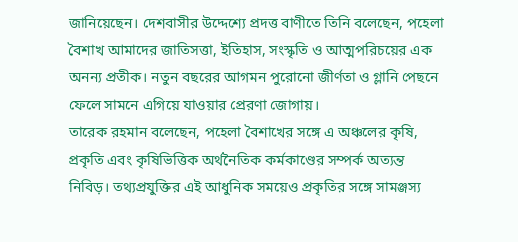জানিয়েছেন। দেশবাসীর উদ্দেশ্যে প্রদত্ত বাণীতে তিনি বলেছেন, পহেলা বৈশাখ আমাদের জাতিসত্তা, ইতিহাস, সংস্কৃতি ও আত্মপরিচয়ের এক অনন্য প্রতীক। নতুন বছরের আগমন পুরোনো জীর্ণতা ও গ্লানি পেছনে ফেলে সামনে এগিয়ে যাওয়ার প্রেরণা জোগায়।
তারেক রহমান বলেছেন, পহেলা বৈশাখের সঙ্গে এ অঞ্চলের কৃষি, প্রকৃতি এবং কৃষিভিত্তিক অর্থনৈতিক কর্মকাণ্ডের সম্পর্ক অত্যন্ত নিবিড়। তথ্যপ্রযুক্তির এই আধুনিক সময়েও প্রকৃতির সঙ্গে সামঞ্জস্য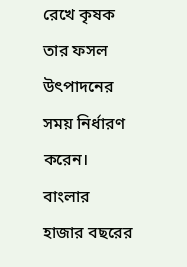রেখে কৃষক তার ফসল উৎপাদনের সময় নির্ধারণ করেন। বাংলার হাজার বছরের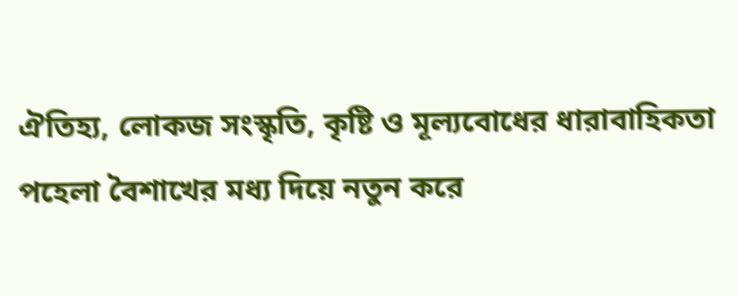ঐতিহ্য, লোকজ সংস্কৃতি, কৃষ্টি ও মূল্যবোধের ধারাবাহিকতা পহেলা বৈশাখের মধ্য দিয়ে নতুন করে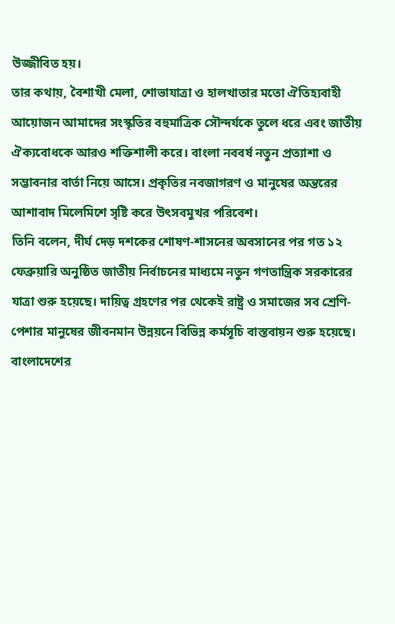উজ্জীবিত হয়।
তার কথায়, বৈশাখী মেলা, শোভাযাত্রা ও হালখাতার মতো ঐতিহ্যবাহী আয়োজন আমাদের সংস্কৃতির বহুমাত্রিক সৌন্দর্যকে তুলে ধরে এবং জাতীয় ঐক্যবোধকে আরও শক্তিশালী করে। বাংলা নববর্ষ নতুন প্রত্যাশা ও সম্ভাবনার বার্তা নিয়ে আসে। প্রকৃতির নবজাগরণ ও মানুষের অন্তরের আশাবাদ মিলেমিশে সৃষ্টি করে উৎসবমুখর পরিবেশ।
তিনি বলেন, দীর্ঘ দেড় দশকের শোষণ-শাসনের অবসানের পর গত ১২ ফেব্রুয়ারি অনুষ্ঠিত জাতীয় নির্বাচনের মাধ্যমে নতুন গণতান্ত্রিক সরকারের যাত্রা শুরু হয়েছে। দায়িত্ব গ্রহণের পর থেকেই রাষ্ট্র ও সমাজের সব শ্রেণি-পেশার মানুষের জীবনমান উন্নয়নে বিভিন্ন কর্মসূচি বাস্তবায়ন শুরু হয়েছে।
বাংলাদেশের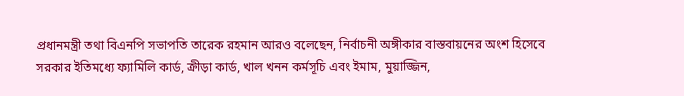প্রধানমন্ত্রী তথা বিএনপি সভাপতি তারেক রহমান আরও বলেছেন, নির্বাচনী অঙ্গীকার বাস্তবায়নের অংশ হিসেবে সরকার ইতিমধ্যে ফ্যামিলি কার্ড, ক্রীড়া কার্ড, খাল খনন কর্মসূচি এবং ইমাম, মুয়াজ্জিন,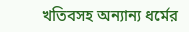খতিবসহ অন্যান্য ধর্মের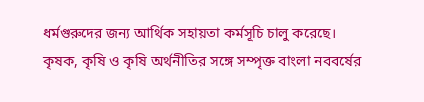ধর্মগুরুদের জন্য আর্থিক সহায়তা কর্মসূচি চালু করেছে। কৃষক, কৃষি ও কৃষি অর্থনীতির সঙ্গে সম্পৃক্ত বাংলা নববর্ষের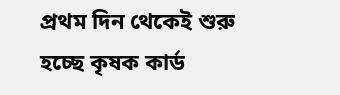প্রথম দিন থেকেই শুরু হচ্ছে কৃষক কার্ড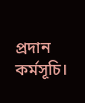প্রদান কর্মসূচি।